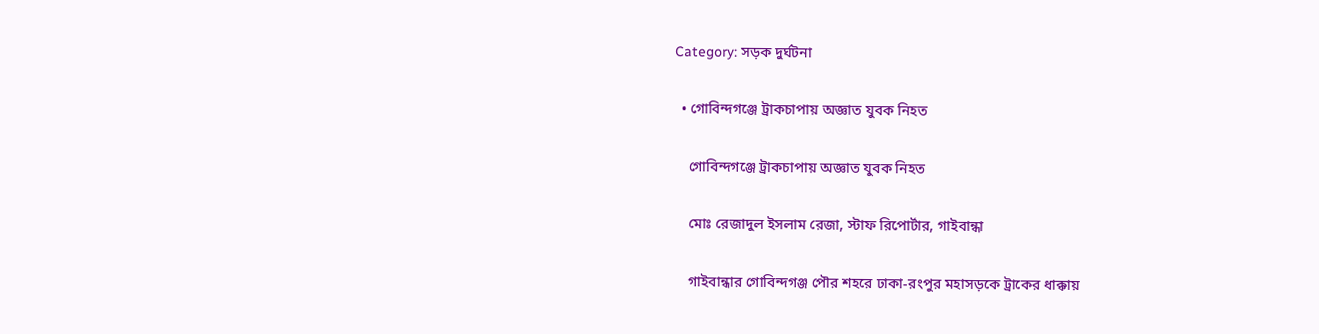Category: সড়ক দুর্ঘটনা

  • গোবিন্দগঞ্জে ট্রাকচাপায় অজ্ঞাত যুবক নিহত

    গোবিন্দগঞ্জে ট্রাকচাপায় অজ্ঞাত যুবক নিহত

    মোঃ রেজাদুল ইসলাম রেজা, স্টাফ রিপোর্টার, গাইবান্ধা

    গাইবান্ধার গোবিন্দগঞ্জ পৌর শহরে ঢাকা-রংপুর মহাসড়কে ট্রাকের ধাক্কায়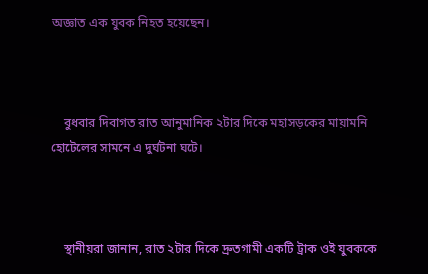অজ্ঞাত এক যুবক নিহত হয়েছেন।



    বুধবার দিবাগত রাত আনুমানিক ২টার দিকে মহাসড়কের মায়ামনি হোটেলের সামনে এ দুর্ঘটনা ঘটে।



    স্থানীয়রা জানান, রাত ২টার দিকে দ্রুতগামী একটি ট্রাক ওই যুবককে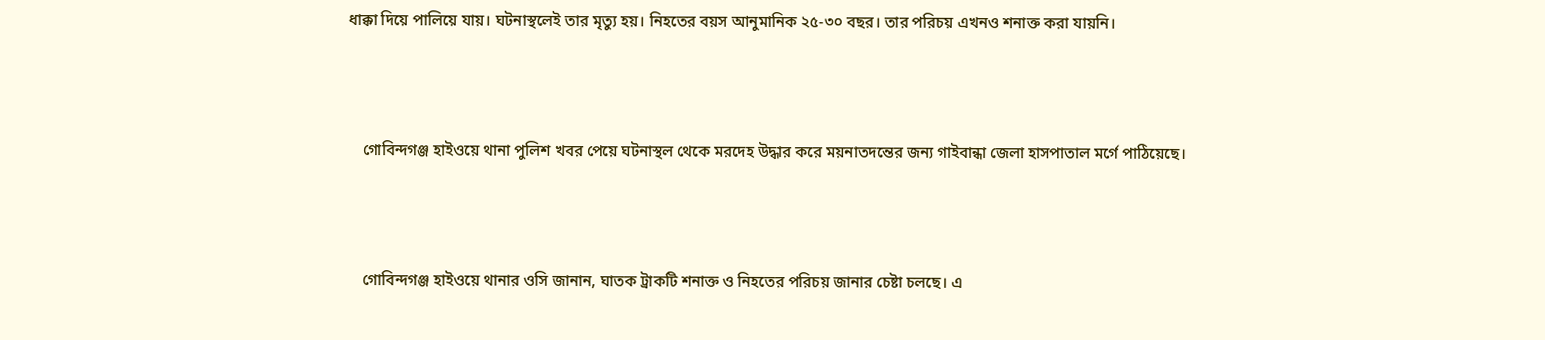ধাক্কা দিয়ে পালিয়ে যায়। ঘটনাস্থলেই তার মৃত্যু হয়। নিহতের বয়স আনুমানিক ২৫-৩০ বছর। তার পরিচয় এখনও শনাক্ত করা যায়নি।



    গোবিন্দগঞ্জ হাইওয়ে থানা পুলিশ খবর পেয়ে ঘটনাস্থল থেকে মরদেহ উদ্ধার করে ময়নাতদন্তের জন্য গাইবান্ধা জেলা হাসপাতাল মর্গে পাঠিয়েছে।



    গোবিন্দগঞ্জ হাইওয়ে থানার ওসি জানান, ঘাতক ট্রাকটি শনাক্ত ও নিহতের পরিচয় জানার চেষ্টা চলছে। এ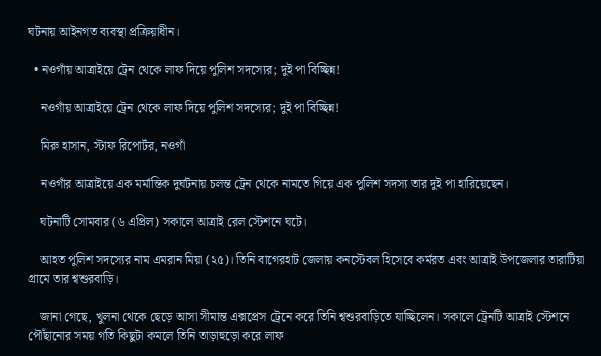ঘটনায় আইনগত ব্যবস্থা প্রক্রিয়াধীন।

  • নওগাঁয় আত্রাইয়ে ট্রেন থেকে লাফ দিয়ে পুলিশ সদস্যের; দুই পা বিচ্ছিন্ন!

    নওগাঁয় আত্রাইয়ে ট্রেন থেকে লাফ দিয়ে পুলিশ সদস্যের; দুই পা বিচ্ছিন্ন!

    মিরু হাসান, স্টাফ রিপোর্টর, নওগাঁ

    নওগাঁর আত্রাইয়ে এক মর্মান্তিক দুর্ঘটনায় চলন্ত ট্রেন থেকে নামতে গিয়ে এক পুলিশ সদস্য তার দুই পা হারিয়েছেন।

    ঘটনাটি সোমবার (৬ এপ্রিল) সকালে আত্রাই রেল স্টেশনে ঘটে।

    আহত পুলিশ সদস্যের নাম এমরান মিয়া (২৫)। তিনি বাগেরহাট জেলায় কনস্টেবল হিসেবে কর্মরত এবং আত্রাই উপজেলার তারাটিয়া গ্রামে তার শ্বশুরবাড়ি।

    জানা গেছে, খুলনা থেকে ছেড়ে আসা সীমান্ত এক্সপ্রেস ট্রেনে করে তিনি শ্বশুরবাড়িতে যাচ্ছিলেন। সকালে ট্রেনটি আত্রাই স্টেশনে পৌঁছানোর সময় গতি কিছুটা কমলে তিনি তাড়াহুড়ো করে লাফ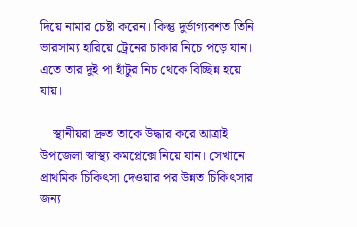দিয়ে নামার চেষ্টা করেন। কিন্তু দুর্ভাগ্যবশত তিনি ভারসাম্য হারিয়ে ট্রেনের চাকার নিচে পড়ে যান। এতে তার দুই পা হাঁটুর নিচ থেকে বিচ্ছিন্ন হয়ে যায়।

    স্থানীয়রা দ্রুত তাকে উদ্ধার করে আত্রাই উপজেলা স্বাস্থ্য কমপ্লেক্সে নিয়ে যান। সেখানে প্রাথমিক চিকিৎসা দেওয়ার পর উন্নত চিকিৎসার জন্য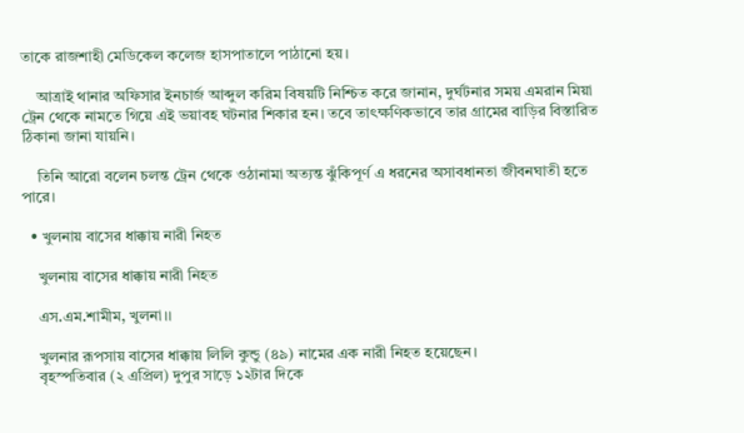তাকে রাজশাহী মেডিকেল কলেজ হাসপাতালে পাঠানো হয়।

    আত্রাই থানার অফিসার ইনচার্জ আব্দুল করিম বিষয়টি নিশ্চিত করে জানান, দুর্ঘটনার সময় এমরান মিয়া ট্রেন থেকে নামতে গিয়ে এই ভয়াবহ ঘটনার শিকার হন। তবে তাৎক্ষণিকভাবে তার গ্রামের বাড়ির বিস্তারিত ঠিকানা জানা যায়নি।

    তিনি আরো বলেন চলন্ত ট্রেন থেকে ওঠানামা অত্যন্ত ঝুঁকিপূর্ণ এ ধরনের অসাবধানতা জীবনঘাতী হতে পারে।

  • খুলনায় বাসের ধাক্কায় নারী নিহত

    খুলনায় বাসের ধাক্কায় নারী নিহত

    এস.এম.শামীম, খুলনা।।

    খুলনার রূপসায় বাসের ধাক্কায় লিলি কুন্ডু (৪৯) নামের এক নারী নিহত হয়েছেন।
    বৃহস্পতিবার (২ এপ্রিল) দুপুর সাড়ে ১২টার দিকে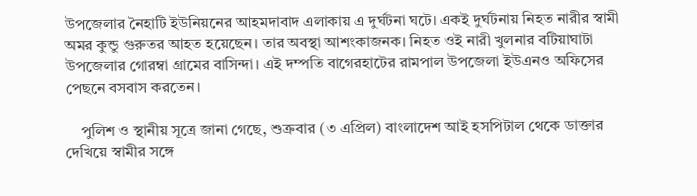উপজেলার নৈহাটি ইউনিয়নের আহমদাবাদ এলাকায় এ দুর্ঘটনা ঘটে। একই দুর্ঘটনায় নিহত নারীর স্বামী অমর কুন্ডু গুরুতর আহত হয়েছেন। তার অবস্থা আশংকাজনক। নিহত ওই নারী খুলনার বটিয়াঘাটা উপজেলার গোরম্বা গ্রামের বাসিন্দা। এই দম্পতি বাগেরহাটের রামপাল উপজেলা ইউএনও অফিসের পেছনে বসবাস করতেন।

    পুলিশ ও স্থানীয় সূত্রে জানা গেছে, শুক্রবার (৩ এপ্রিল) বাংলাদেশ আই হসপিটাল থেকে ডাক্তার দেখিয়ে স্বামীর সঙ্গে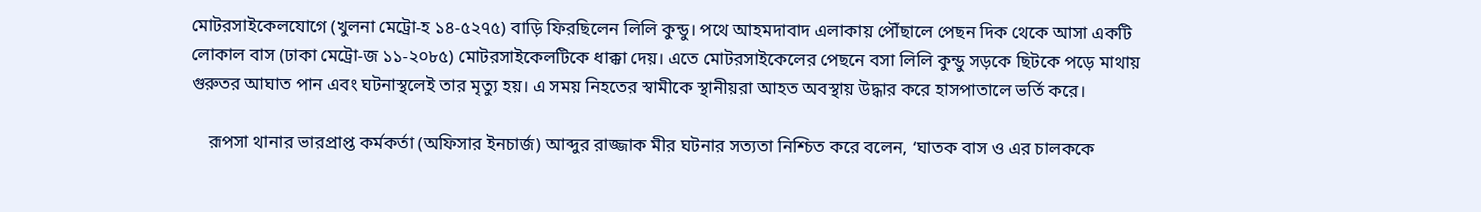মোটরসাইকেলযোগে (খুলনা মেট্রো-হ ১৪-৫২৭৫) বাড়ি ফিরছিলেন লিলি কুন্ডু। পথে আহমদাবাদ এলাকায় পৌঁছালে পেছন দিক থেকে আসা একটি লোকাল বাস (ঢাকা মেট্রো-জ ১১-২০৮৫) মোটরসাইকেলটিকে ধাক্কা দেয়। এতে মোটরসাইকেলের পেছনে বসা লিলি কুন্ডু সড়কে ছিটকে পড়ে মাথায় গুরুতর আঘাত পান এবং ঘটনাস্থলেই তার মৃত্যু হয়। এ সময় নিহতের স্বামীকে স্থানীয়রা আহত অবস্থায় উদ্ধার করে হাসপাতালে ভর্তি করে।

    রূপসা থানার ভারপ্রাপ্ত কর্মকর্তা (অফিসার ইনচার্জ) আব্দুর রাজ্জাক মীর ঘটনার সত্যতা নিশ্চিত করে বলেন, ‘ঘাতক বাস ও এর চালককে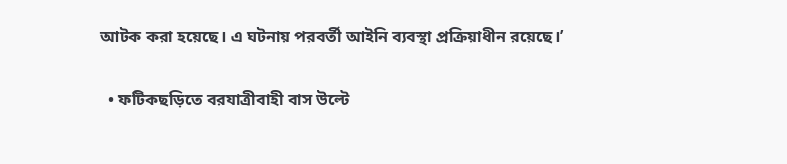আটক করা হয়েছে। এ ঘটনায় পরবর্তী আইনি ব্যবস্থা প্রক্রিয়াধীন রয়েছে।’

  • ফটিকছড়িতে বরযাত্রীবাহী বাস উল্টে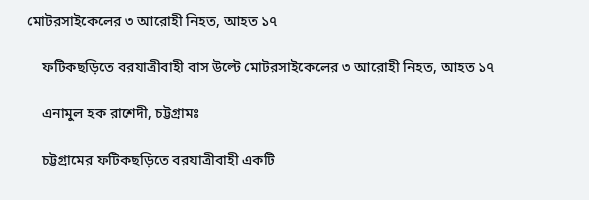মোটরসাইকেলের ৩ আরোহী নিহত, আহত ১৭

    ফটিকছড়িতে বরযাত্রীবাহী বাস উল্টে মোটরসাইকেলের ৩ আরোহী নিহত, আহত ১৭

    এনামুল হক রাশেদী, চট্টগ্রামঃ

    চট্টগ্রামের ফটিকছড়িতে বরযাত্রীবাহী একটি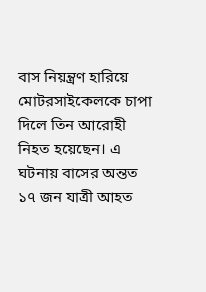বাস নিয়ন্ত্রণ হারিয়ে মোটরসাইকেলকে চাপা দিলে তিন আরোহী নিহত হয়েছেন। এ ঘটনায় বাসের অন্তত ১৭ জন যাত্রী আহত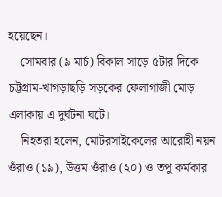হয়েছেন।
    সোমবার (৯ মার্চ) বিকাল সাড়ে ৫টার দিকে চট্টগ্রাম-খাগড়াছড়ি সড়কের ফেলাগাজী মোড় এলাকায় এ দুর্ঘটনা ঘটে।
    নিহতরা হলেন, মোটরসাইকেলের আরোহী নয়ন ওঁরাও (১৯), উত্তম ওঁরাও (২০) ও তপু কর্মকার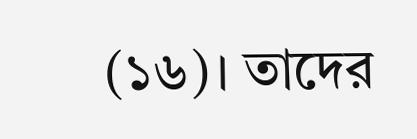(১৬)। তাদের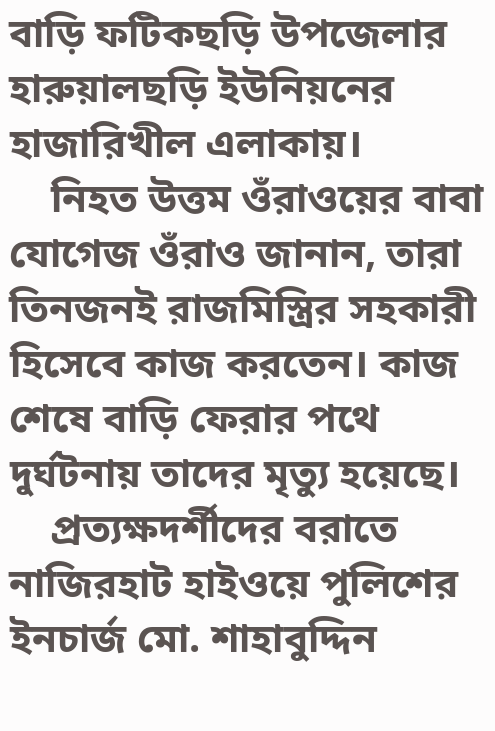বাড়ি ফটিকছড়ি উপজেলার হারুয়ালছড়ি ইউনিয়নের হাজারিখীল এলাকায়।
    নিহত উত্তম ওঁরাওয়ের বাবা যোগেজ ওঁরাও জানান, তারা তিনজনই রাজমিস্ত্রির সহকারী হিসেবে কাজ করতেন। কাজ শেষে বাড়ি ফেরার পথে দুর্ঘটনায় তাদের মৃত্যু হয়েছে।
    প্রত্যক্ষদর্শীদের বরাতে নাজিরহাট হাইওয়ে পুলিশের ইনচার্জ মো. শাহাবুদ্দিন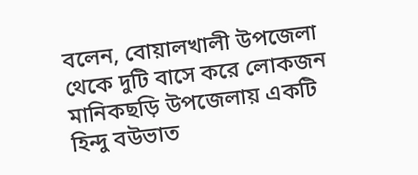বলেন, বোয়ালখালী উপজেলা থেকে দুটি বাসে করে লোকজন মানিকছড়ি উপজেলায় একটি হিন্দু বউভাত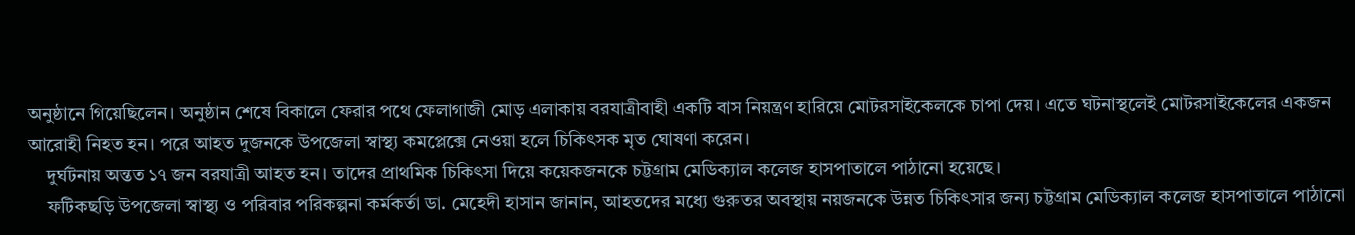অনুষ্ঠানে গিয়েছিলেন। অনুষ্ঠান শেষে বিকালে ফেরার পথে ফেলাগাজী মোড় এলাকায় বরযাত্রীবাহী একটি বাস নিয়ন্ত্রণ হারিয়ে মোটরসাইকেলকে চাপা দেয়। এতে ঘটনাস্থলেই মোটরসাইকেলের একজন আরোহী নিহত হন। পরে আহত দুজনকে উপজেলা স্বাস্থ্য কমপ্লেক্সে নেওয়া হলে চিকিৎসক মৃত ঘোষণা করেন।
    দুর্ঘটনায় অন্তত ১৭ জন বরযাত্রী আহত হন। তাদের প্রাথমিক চিকিৎসা দিয়ে কয়েকজনকে চট্টগ্রাম মেডিক্যাল কলেজ হাসপাতালে পাঠানো হয়েছে।
    ফটিকছড়ি উপজেলা স্বাস্থ্য ও পরিবার পরিকল্পনা কর্মকর্তা ডা. মেহেদী হাসান জানান, আহতদের মধ্যে গুরুতর অবস্থায় নয়জনকে উন্নত চিকিৎসার জন্য চট্টগ্রাম মেডিক্যাল কলেজ হাসপাতালে পাঠানো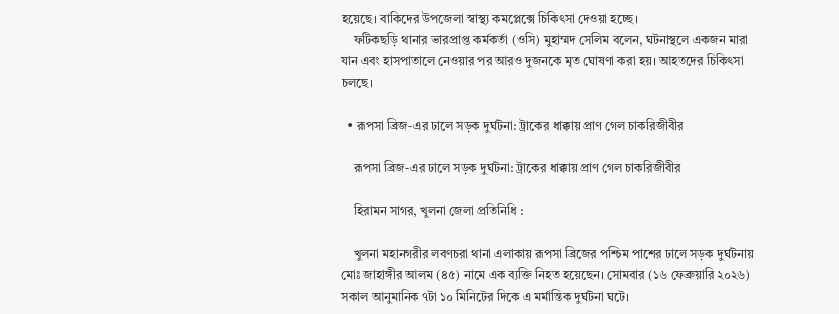হয়েছে। বাকিদের উপজেলা স্বাস্থ্য কমপ্লেক্সে চিকিৎসা দেওয়া হচ্ছে।
    ফটিকছড়ি থানার ভারপ্রাপ্ত কর্মকর্তা (ওসি) মুহাম্মদ সেলিম বলেন, ঘটনাস্থলে একজন মারা যান এবং হাসপাতালে নেওয়ার পর আরও দুজনকে মৃত ঘোষণা করা হয়। আহতদের চিকিৎসা চলছে।

  • রূপসা ব্রিজ-এর ঢালে সড়ক দুর্ঘটনা: ট্রাকের ধাক্কায় প্রাণ গেল চাকরিজীবীর

    রূপসা ব্রিজ-এর ঢালে সড়ক দুর্ঘটনা: ট্রাকের ধাক্কায় প্রাণ গেল চাকরিজীবীর

    হিরামন সাগর, খুলনা জেলা প্রতিনিধি :

    খুলনা মহানগরীর লবণচরা থানা এলাকায় রূপসা ব্রিজের পশ্চিম পাশের ঢালে সড়ক দুর্ঘটনায় মোঃ জাহাঙ্গীর আলম (৪৫) নামে এক ব্যক্তি নিহত হয়েছেন। সোমবার (১৬ ফেব্রুয়ারি ২০২৬) সকাল আনুমানিক ৭টা ১০ মিনিটের দিকে এ মর্মান্তিক দুর্ঘটনা ঘটে।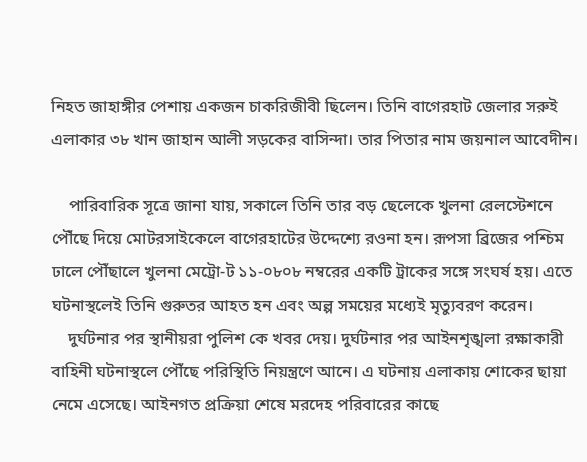নিহত জাহাঙ্গীর পেশায় একজন চাকরিজীবী ছিলেন। তিনি বাগেরহাট জেলার সরুই এলাকার ৩৮ খান জাহান আলী সড়কের বাসিন্দা। তার পিতার নাম জয়নাল আবেদীন।

    পারিবারিক সূত্রে জানা যায়, সকালে তিনি তার বড় ছেলেকে খুলনা রেলস্টেশনে পৌঁছে দিয়ে মোটরসাইকেলে বাগেরহাটের উদ্দেশ্যে রওনা হন। রূপসা ব্রিজের পশ্চিম ঢালে পৌঁছালে খুলনা মেট্রো-ট ১১-০৮০৮ নম্বরের একটি ট্রাকের সঙ্গে সংঘর্ষ হয়। এতে ঘটনাস্থলেই তিনি গুরুতর আহত হন এবং অল্প সময়ের মধ্যেই মৃত্যুবরণ করেন।
    দুর্ঘটনার পর স্থানীয়রা পুলিশ কে খবর দেয়। দুর্ঘটনার পর আইনশৃঙ্খলা রক্ষাকারী বাহিনী ঘটনাস্থলে পৌঁছে পরিস্থিতি নিয়ন্ত্রণে আনে। এ ঘটনায় এলাকায় শোকের ছায়া নেমে এসেছে। আইনগত প্রক্রিয়া শেষে মরদেহ পরিবারের কাছে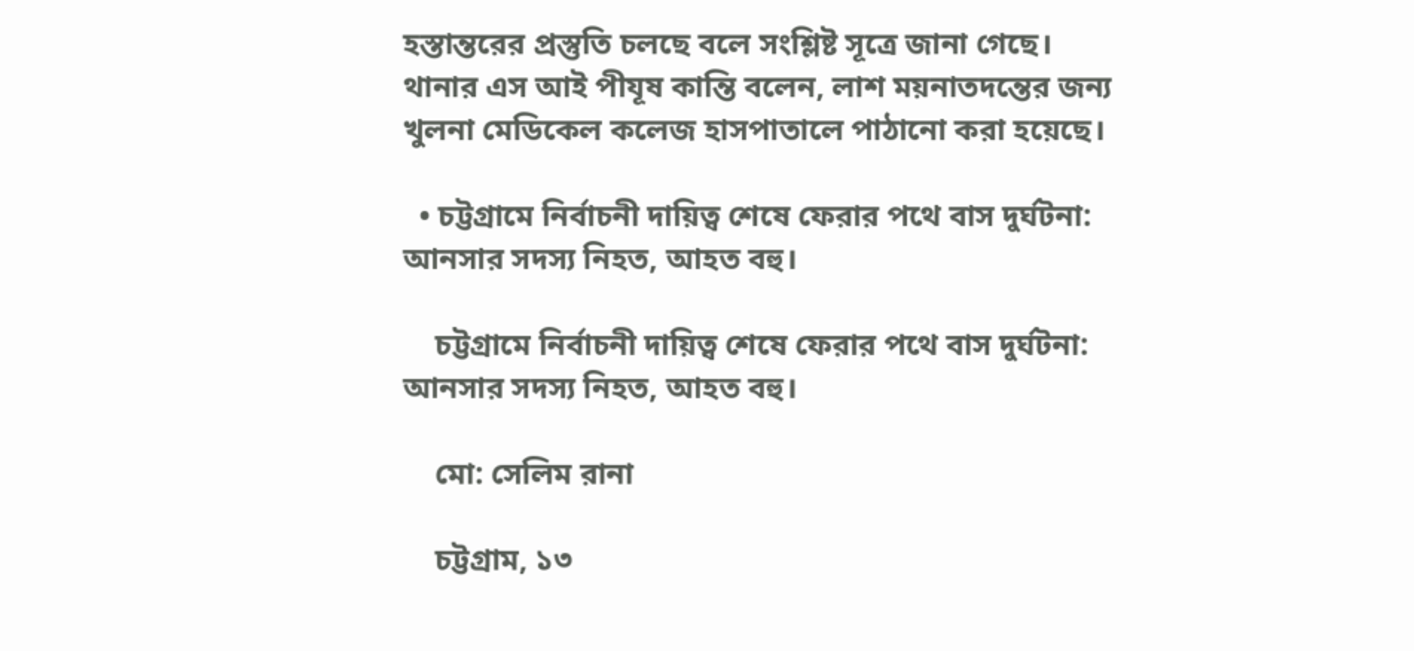হস্তান্তরের প্রস্তুতি চলছে বলে সংশ্লিষ্ট সূত্রে জানা গেছে। থানার এস আই পীযূষ কান্তি বলেন, লাশ ময়নাতদন্তের জন্য খুলনা মেডিকেল কলেজ হাসপাতালে পাঠানো করা হয়েছে।

  • চট্টগ্রামে নির্বাচনী দায়িত্ব শেষে ফেরার পথে বাস দুর্ঘটনা: আনসার সদস্য নিহত, আহত বহু।

    চট্টগ্রামে নির্বাচনী দায়িত্ব শেষে ফেরার পথে বাস দুর্ঘটনা: আনসার সদস্য নিহত, আহত বহু।

    মো: সেলিম রানা

    চট্টগ্রাম, ১৩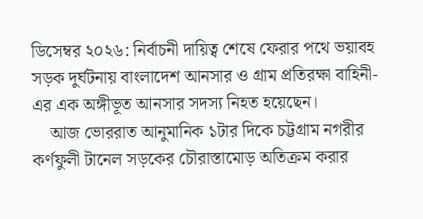ডিসেম্বর ২০২৬: নির্বাচনী দায়িত্ব শেষে ফেরার পথে ভয়াবহ সড়ক দুর্ঘটনায় বাংলাদেশ আনসার ও গ্রাম প্রতিরক্ষা বাহিনী-এর এক অঙ্গীভূত আনসার সদস্য নিহত হয়েছেন।
    আজ ভোররাত আনুমানিক ১টার দিকে চট্টগ্রাম নগরীর কর্ণফুলী টানেল সড়কের চৌরাস্তামোড় অতিক্রম করার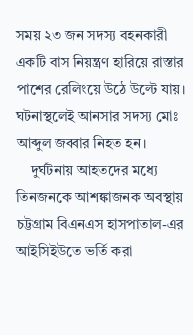সময় ২৩ জন সদস্য বহনকারী একটি বাস নিয়ন্ত্রণ হারিয়ে রাস্তার পাশের রেলিংয়ে উঠে উল্টে যায়। ঘটনাস্থলেই আনসার সদস্য মোঃ আব্দুল জব্বার নিহত হন।
    দুর্ঘটনায় আহতদের মধ্যে তিনজনকে আশঙ্কাজনক অবস্থায় চট্টগ্রাম বিএনএস হাসপাতাল-এর আইসিইউতে ভর্তি করা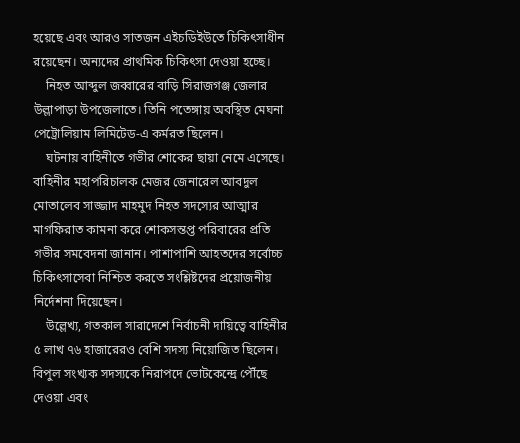হয়েছে এবং আরও সাতজন এইচডিইউতে চিকিৎসাধীন রয়েছেন। অন্যদের প্রাথমিক চিকিৎসা দেওয়া হচ্ছে।
    নিহত আব্দুল জব্বারের বাড়ি সিরাজগঞ্জ জেলার উল্লাপাড়া উপজেলাতে। তিনি পতেঙ্গায় অবস্থিত মেঘনা পেট্রোলিয়াম লিমিটেড-এ কর্মরত ছিলেন।
    ঘটনায় বাহিনীতে গভীর শোকের ছায়া নেমে এসেছে। বাহিনীর মহাপরিচালক মেজর জেনারেল আবদুল মোতালেব সাজ্জাদ মাহমুদ নিহত সদস্যের আত্মার মাগফিরাত কামনা করে শোকসন্তপ্ত পরিবারের প্রতি গভীর সমবেদনা জানান। পাশাপাশি আহতদের সর্বোচ্চ চিকিৎসাসেবা নিশ্চিত করতে সংশ্লিষ্টদের প্রয়োজনীয় নির্দেশনা দিয়েছেন।
    উল্লেখ্য, গতকাল সারাদেশে নির্বাচনী দায়িত্বে বাহিনীর ৫ লাখ ৭৬ হাজারেরও বেশি সদস্য নিয়োজিত ছিলেন। বিপুল সংখ্যক সদস্যকে নিরাপদে ভোটকেন্দ্রে পৌঁছে দেওয়া এবং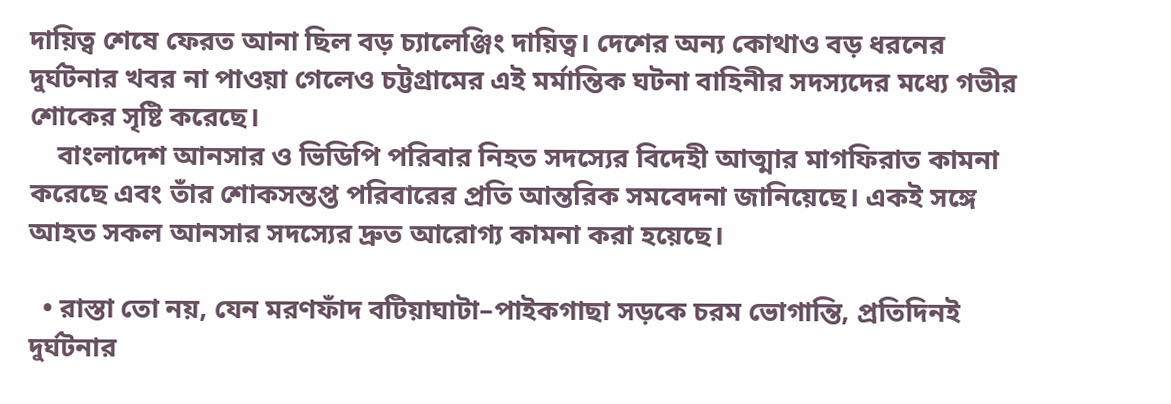দায়িত্ব শেষে ফেরত আনা ছিল বড় চ্যালেঞ্জিং দায়িত্ব। দেশের অন্য কোথাও বড় ধরনের দুর্ঘটনার খবর না পাওয়া গেলেও চট্টগ্রামের এই মর্মান্তিক ঘটনা বাহিনীর সদস্যদের মধ্যে গভীর শোকের সৃষ্টি করেছে।
    বাংলাদেশ আনসার ও ভিডিপি পরিবার নিহত সদস্যের বিদেহী আত্মার মাগফিরাত কামনা করেছে এবং তাঁর শোকসন্তপ্ত পরিবারের প্রতি আন্তরিক সমবেদনা জানিয়েছে। একই সঙ্গে আহত সকল আনসার সদস্যের দ্রুত আরোগ্য কামনা করা হয়েছে।

  • রাস্তা তো নয়, যেন মরণফাঁদ বটিয়াঘাটা–পাইকগাছা সড়কে চরম ভোগান্তি, প্রতিদিনই দুর্ঘটনার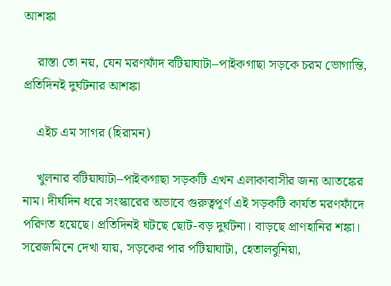আশঙ্কা

    রাস্তা তো নয়, যেন মরণফাঁদ বটিয়াঘাটা–পাইকগাছা সড়কে চরম ভোগান্তি, প্রতিদিনই দুর্ঘটনার আশঙ্কা

    এইচ এম সাগর (হিরামন)

    খুলনার বটিয়াঘাটা–পাইকগাছা সড়কটি এখন এলাকাবাসীর জন্য আতঙ্কের নাম। দীর্ঘদিন ধরে সংস্কারের অভাবে গুরুত্বপূর্ণ এই সড়কটি কার্যত মরণফাঁদে পরিণত হয়েছে। প্রতিদিনই ঘটছে ছোট-বড় দুর্ঘটনা। বাড়ছে প্রাণহানির শঙ্কা। সরেজমিনে দেখা যায়, সড়কের পার পটিয়াঘাটা, হেতালবুনিয়া,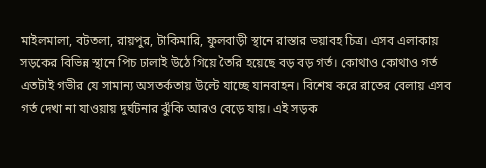মাইলমালা, বটতলা, রায়পুর, টাকিমারি, ফুলবাড়ী স্থানে রাস্তার ভয়াবহ চিত্র। এসব এলাকায় সড়কের বিভিন্ন স্থানে পিচ ঢালাই উঠে গিয়ে তৈরি হয়েছে বড় বড় গর্ত। কোথাও কোথাও গর্ত এতটাই গভীর যে সামান্য অসতর্কতায় উল্টে যাচ্ছে যানবাহন। বিশেষ করে রাতের বেলায় এসব গর্ত দেখা না যাওয়ায় দুর্ঘটনার ঝুঁকি আরও বেড়ে যায়। এই সড়ক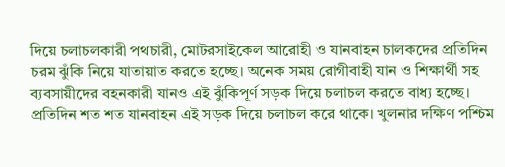দিয়ে চলাচলকারী পথচারী, মোটরসাইকেল আরোহী ও যানবাহন চালকদের প্রতিদিন চরম ঝুঁকি নিয়ে যাতায়াত করতে হচ্ছে। অনেক সময় রোগীবাহী যান ও শিক্ষার্থী সহ ব্যবসায়ীদের বহনকারী যানও এই ঝুঁকিপূর্ণ সড়ক দিয়ে চলাচল করতে বাধ্য হচ্ছে। প্রতিদিন শত শত যানবাহন এই সড়ক দিয়ে চলাচল করে থাকে। খুলনার দক্ষিণ পশ্চিম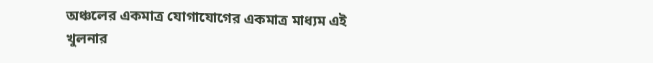অঞ্চলের একমাত্র যোগাযোগের একমাত্র মাধ্যম এই খুলনার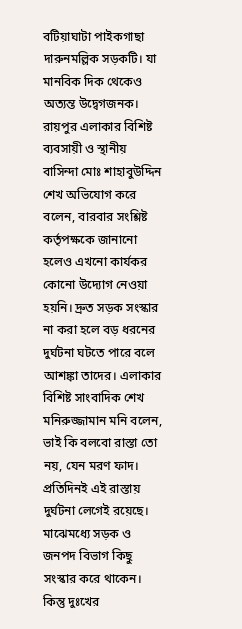বটিয়াঘাটা পাইকগাছা দারুনমল্লিক সড়কটি। যা মানবিক দিক থেকেও অত্যন্ত উদ্বেগজনক। রায়পুর এলাকার বিশিষ্ট ব্যবসায়ী ও স্থানীয় বাসিন্দা মোঃ শাহাবুউদ্দিন শেখ অভিযোগ করে বলেন, বারবার সংশ্লিষ্ট কর্তৃপক্ষকে জানানো হলেও এখনো কার্যকর কোনো উদ্যোগ নেওয়া হয়নি। দ্রুত সড়ক সংস্কার না করা হলে বড় ধরনের দুর্ঘটনা ঘটতে পারে বলে আশঙ্কা তাদের। এলাকার বিশিষ্ট সাংবাদিক শেখ মনিরুজ্জামান মনি বলেন, ভাই কি বলবো রাস্তা তো নয়, যেন মরণ ফাদ। প্রতিদিনই এই রাস্তায় দুর্ঘটনা লেগেই রয়েছে। মাঝেমধ্যে সড়ক ও জনপদ বিভাগ কিছু সংস্কার করে থাকেন। কিন্তু দুঃখের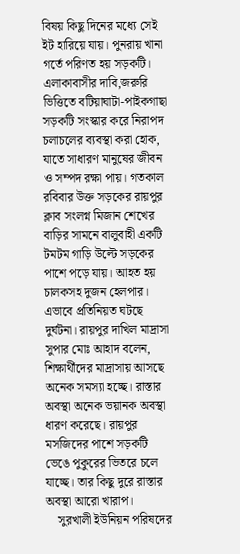বিষয় কিছু দিনের মধ্যে সেই ইট হারিয়ে যায়। পুনরায় খানা গর্তে পরিণত হয় সড়কটি। এলাকাবাসীর দাবি,জরুরি ভিত্তিতে বটিয়াঘাটা-পাইকগাছা সড়কটি সংস্কার করে নিরাপদ চলাচলের ব্যবস্থা করা হোক, যাতে সাধারণ মানুষের জীবন ও সম্পদ রক্ষা পায়। গতকাল রবিবার উক্ত সড়কের রায়পুর ক্লাব সংলগ্ন মিজান শেখের বাড়ির সামনে বালুবাহী একটি টমটম গাড়ি উল্টে সড়কের পাশে পড়ে যায়। আহত হয় চালকসহ দুজন হেলপার। এভাবে প্রতিনিয়ত ঘটছে দুর্ঘটনা। রায়পুর দাখিল মাদ্রাসা সুপার মোঃ আহাদ বলেন, শিক্ষার্থীদের মাদ্রাসায় আসছে অনেক সমস্যা হচ্ছে। রাস্তার অবস্থা অনেক ভয়ানক অবস্থা ধারণ করেছে। রায়পুর মসজিদের পাশে সড়কটি ভেঙে পুকুরের ভিতরে চলে যাচ্ছে। তার কিছু দুরে রাস্তার অবস্থা আরো খারাপ।
    সুরখালী ইউনিয়ন পরিষদের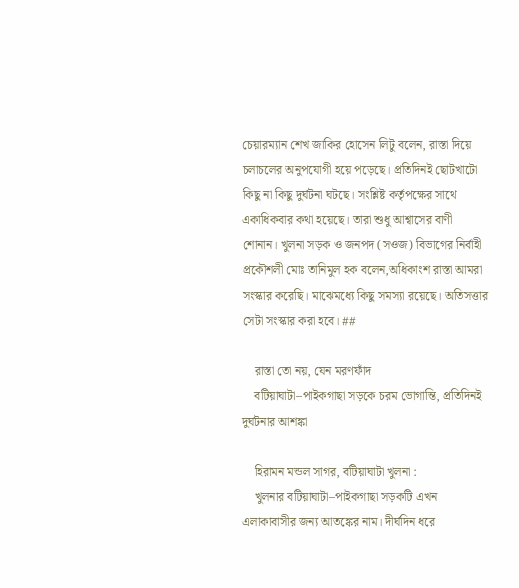চেয়ারম্যান শেখ জাকির হোসেন লিটু বলেন, রাস্তা দিয়ে চলাচলের অনুপযোগী হয়ে পড়েছে। প্রতিদিনই ছোটখাটো কিছু না কিছু দুর্ঘটনা ঘটছে। সংশ্লিষ্ট কর্তৃপক্ষের সাথে একাধিকবার কথা হয়েছে। তারা শুধু আশ্বাসের বাণী শোনান। খুলনা সড়ক ও জনপদ (সওজ) বিভাগের নির্বাহী প্রকৌশলী মোঃ তানিমুল হক বলেন,অধিকাংশ রাস্তা আমরা সংস্কার করেছি। মাঝেমধ্যে কিছু সমস্যা রয়েছে। অতিসত্তার সেটা সংস্কার করা হবে। ##

    রাস্তা তো নয়, যেন মরণফাঁদ
    বটিয়াঘাটা–পাইকগাছা সড়কে চরম ভোগান্তি, প্রতিদিনই দুর্ঘটনার আশঙ্কা

    হিরামন মন্ডল সাগর, বটিয়াঘাটা খুলনা :
    খুলনার বটিয়াঘাটা–পাইকগাছা সড়কটি এখন এলাকাবাসীর জন্য আতঙ্কের নাম। দীর্ঘদিন ধরে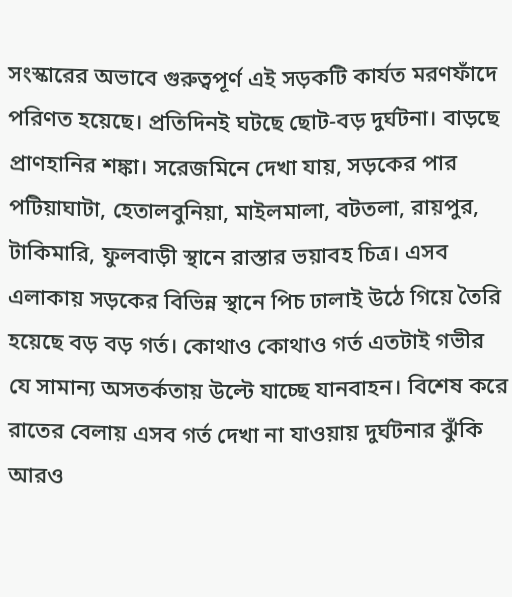সংস্কারের অভাবে গুরুত্বপূর্ণ এই সড়কটি কার্যত মরণফাঁদে পরিণত হয়েছে। প্রতিদিনই ঘটছে ছোট-বড় দুর্ঘটনা। বাড়ছে প্রাণহানির শঙ্কা। সরেজমিনে দেখা যায়, সড়কের পার পটিয়াঘাটা, হেতালবুনিয়া, মাইলমালা, বটতলা, রায়পুর, টাকিমারি, ফুলবাড়ী স্থানে রাস্তার ভয়াবহ চিত্র। এসব এলাকায় সড়কের বিভিন্ন স্থানে পিচ ঢালাই উঠে গিয়ে তৈরি হয়েছে বড় বড় গর্ত। কোথাও কোথাও গর্ত এতটাই গভীর যে সামান্য অসতর্কতায় উল্টে যাচ্ছে যানবাহন। বিশেষ করে রাতের বেলায় এসব গর্ত দেখা না যাওয়ায় দুর্ঘটনার ঝুঁকি আরও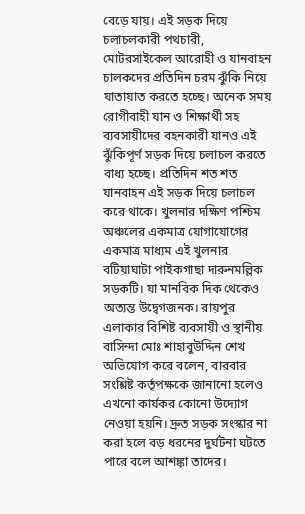বেড়ে যায়। এই সড়ক দিয়ে চলাচলকারী পথচারী, মোটরসাইকেল আরোহী ও যানবাহন চালকদের প্রতিদিন চরম ঝুঁকি নিয়ে যাতায়াত করতে হচ্ছে। অনেক সময় রোগীবাহী যান ও শিক্ষার্থী সহ ব্যবসায়ীদের বহনকারী যানও এই ঝুঁকিপূর্ণ সড়ক দিয়ে চলাচল করতে বাধ্য হচ্ছে। প্রতিদিন শত শত যানবাহন এই সড়ক দিয়ে চলাচল করে থাকে। খুলনার দক্ষিণ পশ্চিম অঞ্চলের একমাত্র যোগাযোগের একমাত্র মাধ্যম এই খুলনার বটিয়াঘাটা পাইকগাছা দারুনমল্লিক সড়কটি। যা মানবিক দিক থেকেও অত্যন্ত উদ্বেগজনক। রায়পুর এলাকার বিশিষ্ট ব্যবসায়ী ও স্থানীয় বাসিন্দা মোঃ শাহাবুউদ্দিন শেখ অভিযোগ করে বলেন, বারবার সংশ্লিষ্ট কর্তৃপক্ষকে জানানো হলেও এখনো কার্যকর কোনো উদ্যোগ নেওয়া হয়নি। দ্রুত সড়ক সংস্কার না করা হলে বড় ধরনের দুর্ঘটনা ঘটতে পারে বলে আশঙ্কা তাদের।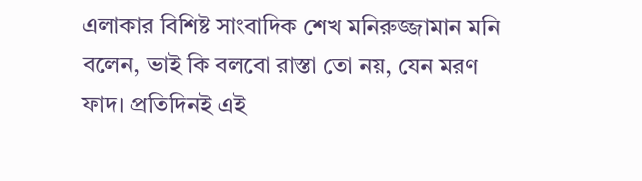এলাকার বিশিষ্ট সাংবাদিক শেখ মনিরুজ্জামান মনি বলেন, ভাই কি বলবো রাস্তা তো নয়, যেন মরণ ফাদ। প্রতিদিনই এই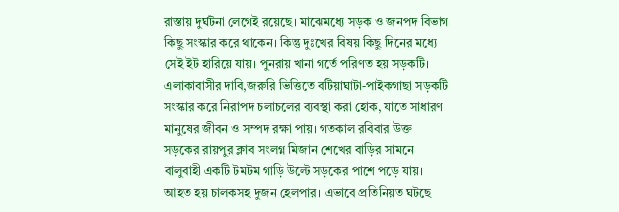রাস্তায় দুর্ঘটনা লেগেই রয়েছে। মাঝেমধ্যে সড়ক ও জনপদ বিভাগ কিছু সংস্কার করে থাকেন। কিন্তু দুঃখের বিষয় কিছু দিনের মধ্যে সেই ইট হারিয়ে যায়। পুনরায় খানা গর্তে পরিণত হয় সড়কটি। এলাকাবাসীর দাবি,জরুরি ভিত্তিতে বটিয়াঘাটা-পাইকগাছা সড়কটি সংস্কার করে নিরাপদ চলাচলের ব্যবস্থা করা হোক, যাতে সাধারণ মানুষের জীবন ও সম্পদ রক্ষা পায়। গতকাল রবিবার উক্ত সড়কের রায়পুর ক্লাব সংলগ্ন মিজান শেখের বাড়ির সামনে বালুবাহী একটি টমটম গাড়ি উল্টে সড়কের পাশে পড়ে যায়। আহত হয় চালকসহ দুজন হেলপার। এভাবে প্রতিনিয়ত ঘটছে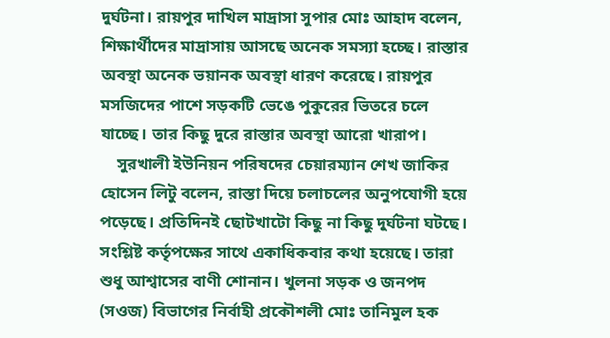দুর্ঘটনা। রায়পুর দাখিল মাদ্রাসা সুপার মোঃ আহাদ বলেন, শিক্ষার্থীদের মাদ্রাসায় আসছে অনেক সমস্যা হচ্ছে। রাস্তার অবস্থা অনেক ভয়ানক অবস্থা ধারণ করেছে। রায়পুর মসজিদের পাশে সড়কটি ভেঙে পুকুরের ভিতরে চলে যাচ্ছে। তার কিছু দুরে রাস্তার অবস্থা আরো খারাপ।
    সুরখালী ইউনিয়ন পরিষদের চেয়ারম্যান শেখ জাকির হোসেন লিটু বলেন, রাস্তা দিয়ে চলাচলের অনুপযোগী হয়ে পড়েছে। প্রতিদিনই ছোটখাটো কিছু না কিছু দুর্ঘটনা ঘটছে। সংশ্লিষ্ট কর্তৃপক্ষের সাথে একাধিকবার কথা হয়েছে। তারা শুধু আশ্বাসের বাণী শোনান। খুলনা সড়ক ও জনপদ (সওজ) বিভাগের নির্বাহী প্রকৌশলী মোঃ তানিমুল হক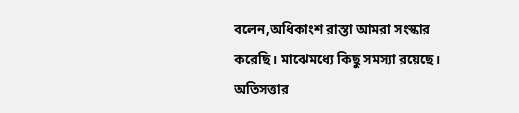বলেন,অধিকাংশ রাস্তা আমরা সংস্কার করেছি। মাঝেমধ্যে কিছু সমস্যা রয়েছে। অতিসত্তার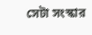সেটা সংস্কার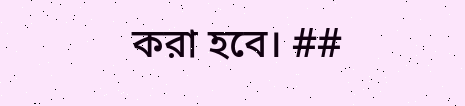করা হবে। ##